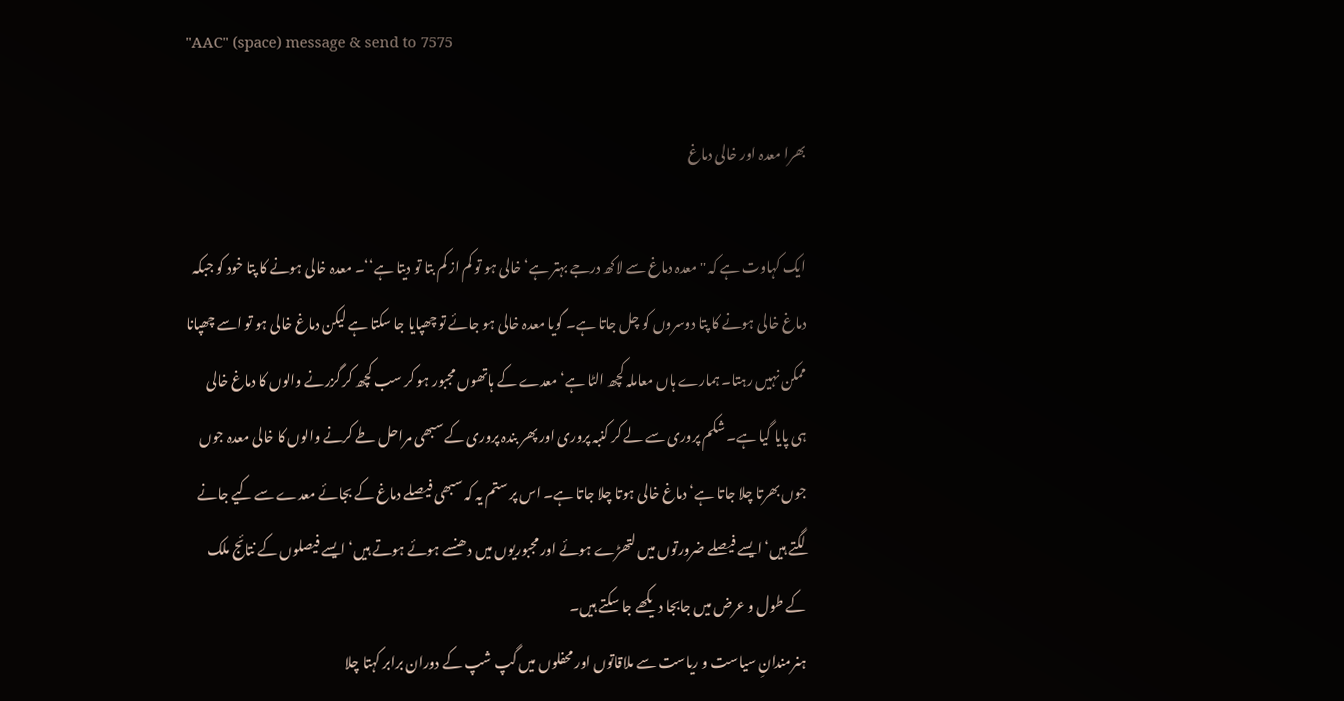"AAC" (space) message & send to 7575

بھرا معدہ اور خالی دماغ

ایک کہاوت ہے کہ ''معدہ دماغ سے لاکھ درجے بہتر ہے‘ خالی ہو تو کم از کم بتا تو دیتا ہے‘‘۔ معدہ خالی ہونے کا پتا خود کو جبکہ دماغ خالی ہونے کا پتا دوسروں کو چل جاتا ہے۔ گویا معدہ خالی ہو جائے تو چھپایا جا سکتا ہے لیکن دماغ خالی ہو تو اسے چھپانا ممکن نہیں رہتا۔ ہمارے ہاں معاملہ کچھ الٹا ہے‘ معدے کے ہاتھوں مجبور ہو کر سب کچھ کر گزرنے والوں کا دماغ خالی ہی پایا گیا ہے۔ شکم پروری سے لے کر کنبہ پروری اور پھر بندہ پروری کے سبھی مراحل طے کرنے والوں کا خالی معدہ جوں جوں بھرتا چلا جاتا ہے‘ دماغ خالی ہوتا چلا جاتا ہے۔ اس پر ستم یہ کہ سبھی فیصلے دماغ کے بجائے معدے سے کیے جانے لگتے ہیں‘ ایسے فیصلے ضرورتوں میں لتھڑے ہوئے اور مجبوریوں میں دھنسے ہوئے ہوتے ہیں‘ ایسے فیصلوں کے نتائج ملک کے طول و عرض میں جابجا دیکھے جا سکتے ہیں۔
ہنرمندانِ سیاست و ریاست سے ملاقاتوں اور محفلوں میں گپ شپ کے دوران برابر کہتا چلا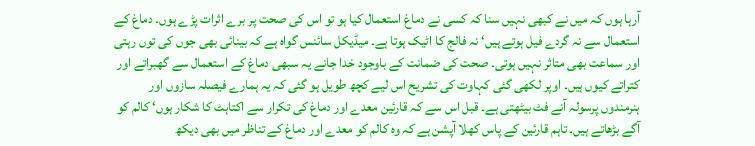آرہا ہوں کہ میں نے کبھی نہیں سنا کہ کسی نے دماغ استعمال کیا ہو تو اس کی صحت پر برے اثرات پڑے ہوں۔ دماغ کے استعمال سے نہ گردے فیل ہوتے ہیں‘ نہ فالج کا اٹیک ہوتا ہے۔ میڈیکل سائنس گواہ ہے کہ بینائی بھی جوں کی توں رہتی اور سماعت بھی متاثر نہیں ہوتی۔ صحت کی ضمانت کے باوجود خدا جانے یہ سبھی دماغ کے استعمال سے گھبراتے اور کتراتے کیوں ہیں۔ اوپر لکھی گئی کہاوت کی تشریح اس لیے کچھ طویل ہو گئی کہ یہ ہمارے فیصلہ سازوں اور ہنرمندوں پرسولہ آنے فٹ بیٹھتی ہے۔ قبل اس سے کہ قارئین معدے اور دماغ کی تکرار سے اکتاہٹ کا شکار ہوں‘ کالم کو آگے بڑھاتے ہیں۔ تاہم قارئین کے پاس کھلا آپشن ہے کہ وہ کالم کو معدے اور دماغ کے تناظر میں بھی دیکھ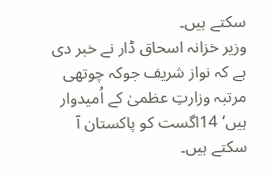سکتے ہیں۔
وزیر خزانہ اسحاق ڈار نے خبر دی ہے کہ نواز شریف جوکہ چوتھی مرتبہ وزارتِ عظمیٰ کے اُمیدوار ہیں‘ 14اگست کو پاکستان آ سکتے ہیں۔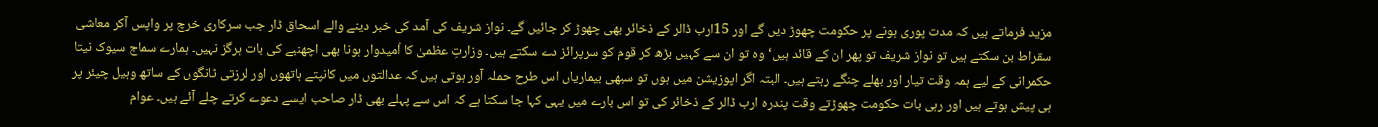مزید فرماتے ہیں کہ مدت پوری ہونے پر حکومت چھوڑ دیں گے اور 15ارب ڈالر کے ذخائر بھی چھوڑ کر جائیں گے۔ نواز شریف کی آمد کی خبر دینے والے اسحاق ڈار جب سرکاری خرچ پر واپس آکر معاشی سقراط بن سکتے ہیں تو نواز شریف تو پھر ان کے قائد ہیں‘ وہ تو ان سے کہیں بڑھ کر قوم کو سرپرائز دے سکتے ہیں۔ وزارتِ عظمیٰ کا اُمیدوار ہونا بھی اچھنبے کی بات ہرگز نہیں۔ ہمارے سماج سیوک نیتا حکمرانی کے لیے ہمہ وقت تیار اور بھلے چنگے رہتے ہیں۔ البتہ اگر اپوزیشن میں ہوں تو سبھی بیماریاں اس طرح حملہ آور ہوتی ہیں کہ عدالتوں میں کانپتے ہاتھوں اور لرزتی ٹانگوں کے ساتھ وہیل چیئر پر ہی پیش ہوتے ہیں اور رہی بات حکومت چھوڑتے وقت پندرہ ارب ڈالر کے ذخائر کی تو اس بارے میں یہی کہا جا سکتا ہے کہ اس سے پہلے بھی ڈار صاحب ایسے دعوے کرتے چلے آئے ہیں۔ عوام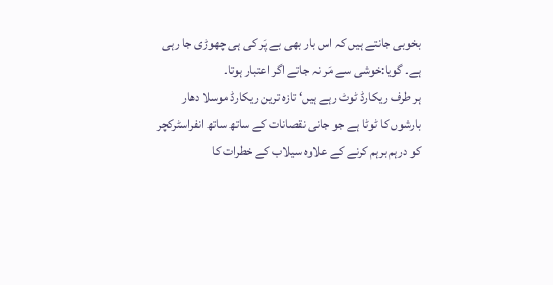بخوبی جانتے ہیں کہ اس بار بھی بے پَر کی ہی چھوڑی جا رہی ہے۔ گویا:خوشی سے مَر نہ جاتے اگر اعتبار ہوتا۔
ہر طرف ریکارڈ ٹوٹ رہے ہیں‘ تازہ ترین ریکارڈ موسلا دھار بارشوں کا ٹوٹا ہے جو جانی نقصانات کے ساتھ ساتھ انفراسٹرکچر کو درہم برہم کرنے کے علاوہ سیلاب کے خطرات کا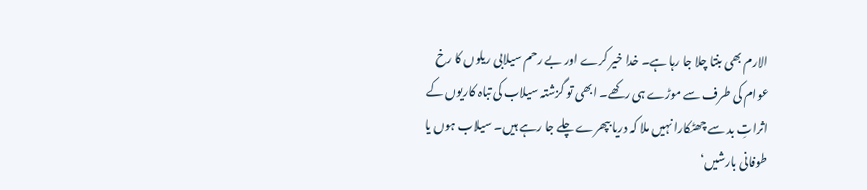الارم بھی بنتا چلا جا رہا ہے۔ خدا خیر کرے اور بے رحم سیلابی ریلوں کا رخ عوام کی طرف سے موڑے ہی رکھے۔ ابھی تو گزشتہ سیلاب کی تباہ کاریوں کے اثراتِ بد سے چھٹکارا نہیں ملا کہ دریا بپھرے چلے جا رہے ہیں۔ سیلاب ہوں یا طوفانی بارشیں‘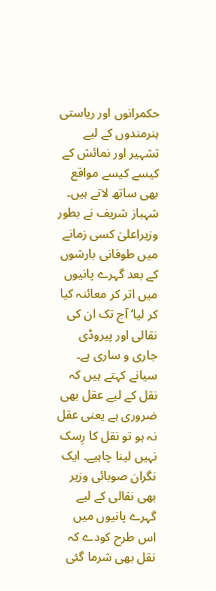حکمرانوں اور ریاستی ہنرمندوں کے لیے تشہیر اور نمائش کے کیسے کیسے مواقع بھی ساتھ لاتے ہیں۔ شہباز شریف نے بطور وزیراعلیٰ کسی زمانے میں طوفانی بارشوں کے بعد گہرے پانیوں میں اتر کر معائنہ کیا کر لیا‘ آج تک ان کی نقالی اور پیروڈی جاری و ساری ہے۔ سیانے کہتے ہیں کہ نقل کے لیے عقل بھی ضروری ہے یعنی عقل نہ ہو تو نقل کا رِسک نہیں لینا چاہیے۔ ایک نگران صوبائی وزیر بھی نقالی کے لیے گہرے پانیوں میں اس طرح کودے کہ نقل بھی شرما گئی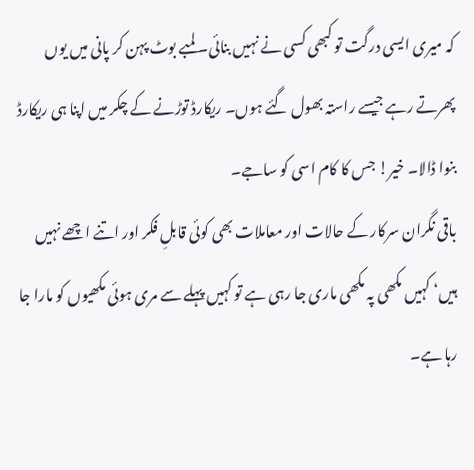کہ میری ایسی درگت تو کبھی کسی نے نہیں بنائی۔ لمبے بوٹ پہن کر پانی میں یوں پھرتے رہے جیسے راستہ بھول گئے ہوں۔ ریکارڈ توڑنے کے چکر میں اپنا ہی ریکارڈ بنوا ڈالا۔ خیر! جس کا کام اسی کو ساجے۔
باقی نگران سرکار کے حالات اور معاملات بھی کوئی قابلِ فکر اور اتنے اچھے نہیں ہیں‘ کہیں مکھی پہ مکھی ماری جا رہی ہے تو کہیں پہلے سے مری ہوئی مکھیوں کو مارا جا رہا ہے۔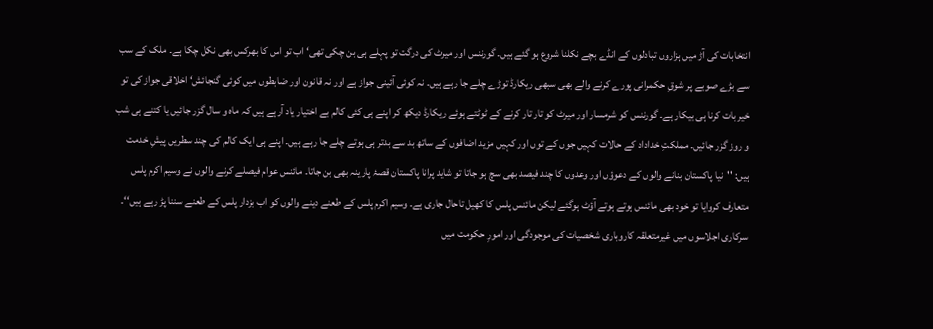انتخابات کی آڑ میں ہزاروں تبادلوں کے انڈے بچے نکلنا شروع ہو گئے ہیں۔ گورننس اور میرٹ کی درگت تو پہلے ہی بن چکی تھی‘ اب تو اس کا بھرکس بھی نکل چکا ہے۔ ملک کے سب سے بڑے صوبے پر شوقِ حکمرانی پورے کرنے والے بھی سبھی ریکارڈ توڑے چلے جا رہے ہیں۔ نہ کوئی آئینی جواز ہے اور نہ قانون اور ضابطوں میں کوئی گنجائش‘ اخلاقی جواز کی تو خیر بات کرنا ہی بیکار ہے۔ گورننس کو شرمسار اور میرٹ کو تار تار کرنے کے ٹوٹتے ہوئے ریکارڈ دیکھ کر اپنے ہی کئی کالم بے اختیار یاد آرہے ہیں کہ ماہ و سال گزر جائیں یا کتنے ہی شب و روز گزر جائیں۔ مملکتِ خداداد کے حالات کہیں جوں کے توں اور کہیں مزید اضافوں کے ساتھ بد سے بدتر ہی ہوتے چلے جا رہے ہیں۔ اپنے ہی ایک کالم کی چند سطریں پیشِ خدمت ہیں: ''نیا پاکستان بنانے والوں کے دعوؤں اور وعدوں کا چند فیصد بھی سچ ہو جاتا تو شاید پرانا پاکستان قصۂ پارینہ بھی بن جاتا۔ مائنس عوام فیصلے کرنے والوں نے وسیم اکرم پلس متعارف کروایا تو خود بھی مائنس ہوتے ہوتے آؤٹ ہوگئے لیکن مائنس پلس کا کھیل تاحال جاری ہے۔ وسیم اکرم پلس کے طعنے دینے والوں کو اب بزدار پلس کے طعنے سننا پڑ رہے ہیں‘‘۔
سرکاری اجلاسوں میں غیرمتعلقہ کاروباری شخصیات کی موجودگی اور امورِ حکومت میں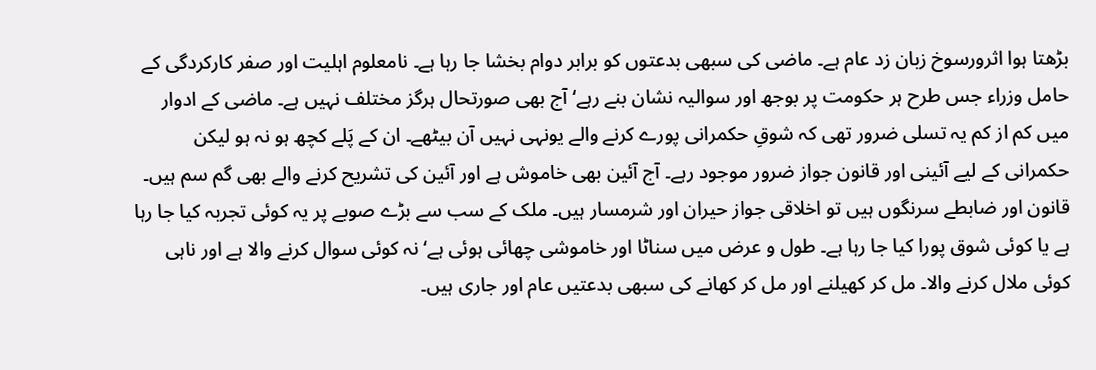بڑھتا ہوا اثرورسوخ زبان زد عام ہے۔ ماضی کی سبھی بدعتوں کو برابر دوام بخشا جا رہا ہے۔ نامعلوم اہلیت اور صفر کارکردگی کے حامل وزراء جس طرح ہر حکومت پر بوجھ اور سوالیہ نشان بنے رہے‘ آج بھی صورتحال ہرگز مختلف نہیں ہے۔ ماضی کے ادوار میں کم از کم یہ تسلی ضرور تھی کہ شوقِ حکمرانی پورے کرنے والے یونہی نہیں آن بیٹھے۔ ان کے پَلے کچھ ہو نہ ہو لیکن حکمرانی کے لیے آئینی اور قانون جواز ضرور موجود رہے۔ آج آئین بھی خاموش ہے اور آئین کی تشریح کرنے والے بھی گم سم ہیں۔ قانون اور ضابطے سرنگوں ہیں تو اخلاقی جواز حیران اور شرمسار ہیں۔ ملک کے سب سے بڑے صوبے پر یہ کوئی تجربہ کیا جا رہا ہے یا کوئی شوق پورا کیا جا رہا ہے۔ طول و عرض میں سناٹا اور خاموشی چھائی ہوئی ہے‘ نہ کوئی سوال کرنے والا ہے اور ناہی کوئی ملال کرنے والا۔ مل کر کھیلنے اور مل کر کھانے کی سبھی بدعتیں عام اور جاری ہیں۔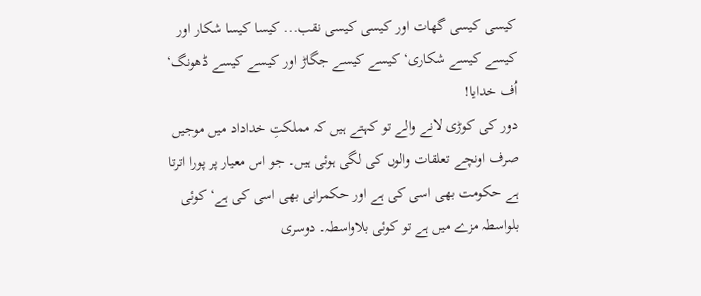کیسی کیسی گھات اور کیسی کیسی نقب... کیسا کیسا شکار اور کیسے کیسے شکاری‘ کیسے کیسے جگاڑ اور کیسے کیسے ڈھونگ‘ اُف خدایا!
دور کی کوڑی لانے والے تو کہتے ہیں کہ مملکتِ خداداد میں موجیں صرف اونچے تعلقات والوں کی لگی ہوئی ہیں۔ جو اس معیار پر پورا اترتا ہے حکومت بھی اسی کی ہے اور حکمرانی بھی اسی کی ہے‘ کوئی بلواسطہ مزے میں ہے تو کوئی بلاواسطہ۔ دوسری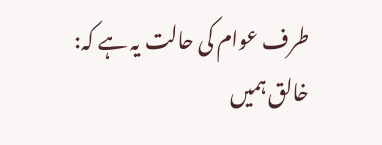طرف عوام کی حالت یہ ہے کہ:
خالق ہمیں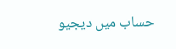حساب میں دیجیو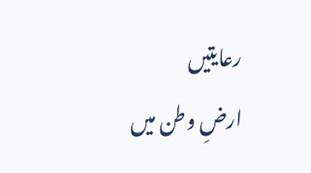رعایتیں
ارضِ وطن میں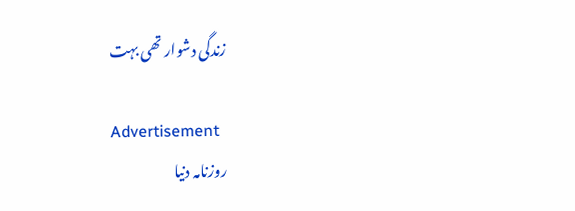زندگی دشوار تھی بہت

Advertisement
روزنامہ دنیا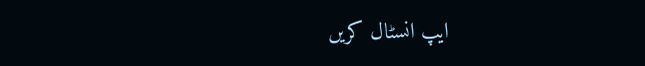ایپ انسٹال کریں